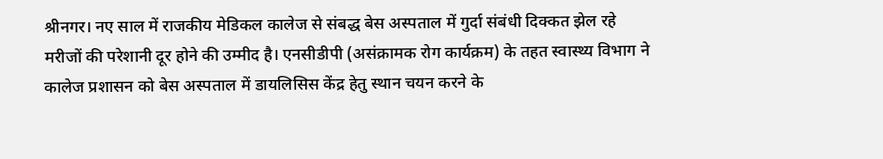श्रीनगर। नए साल में राजकीय मेडिकल कालेज से संबद्ध बेस अस्पताल में गुर्दा संबंधी दिक्कत झेल रहे मरीजों की परेशानी दूर होने की उम्मीद है। एनसीडीपी (असंक्रामक रोग कार्यक्रम) के तहत स्वास्थ्य विभाग ने कालेज प्रशासन को बेस अस्पताल में डायलिसिस केंद्र हेतु स्थान चयन करने के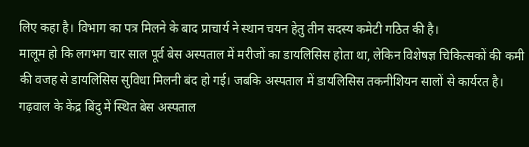लिए कहा है। विभाग का पत्र मिलने के बाद प्राचार्य ने स्थान चयन हेतु तीन सदस्य कमेटी गठित की है।
मालूम हो कि लगभग चार साल पूर्व बेस अस्पताल में मरीजों का डायलिसिस होता था, लेकिन विशेषज्ञ चिकित्सकों की कमी की वजह से डायलिसिस सुविधा मिलनी बंद हो गई। जबकि अस्पताल में डायलिसिस तकनीशियन सालों से कार्यरत है। गढ़वाल के केंद्र बिंदु में स्थित बेस अस्पताल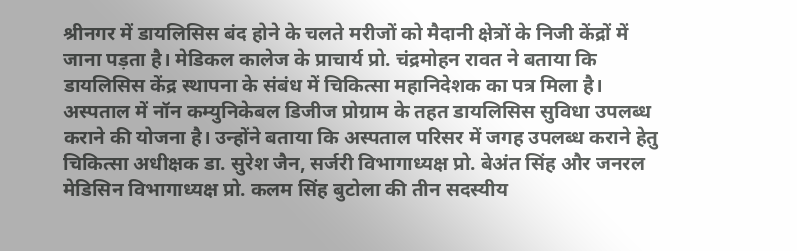श्रीनगर में डायलिसिस बंद होने के चलते मरीजों को मैदानी क्षेत्रों के निजी केंद्रों में जाना पड़ता है। मेडिकल कालेज के प्राचार्य प्रो. चंद्रमोहन रावत ने बताया कि डायलिसिस केंद्र स्थापना के संबंध में चिकित्सा महानिदेशक का पत्र मिला है। अस्पताल में नॉन कम्युनिकेबल डिजीज प्रोग्राम के तहत डायलिसिस सुविधा उपलब्ध कराने की योजना है। उन्होंने बताया कि अस्पताल परिसर में जगह उपलब्ध कराने हेतु चिकित्सा अधीक्षक डा. सुरेश जैन, सर्जरी विभागाध्यक्ष प्रो. बेअंत सिंह और जनरल मेडिसिन विभागाध्यक्ष प्रो. कलम सिंह बुटोला की तीन सदस्यीय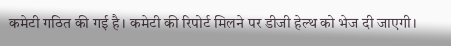कमेटी गठित की गई है। कमेटी की रिपोर्ट मिलने पर डीजी हेल्थ को भेज दी जाएगी।